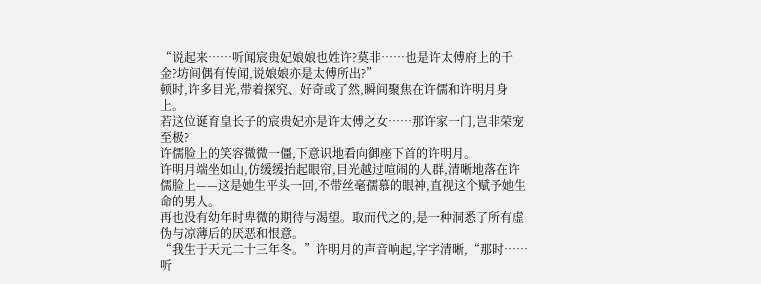“说起来……听闻宸贵妃娘娘也姓许?莫非……也是许太傅府上的千金?坊间偶有传闻,说娘娘亦是太傅所出?”
顿时,许多目光,带着探究、好奇或了然,瞬间聚焦在许儒和许明月身上。
若这位诞育皇长子的宸贵妃亦是许太傅之女……那许家一门,岂非荣宠至极?
许儒脸上的笑容微微一僵,下意识地看向御座下首的许明月。
许明月端坐如山,仿缓缓抬起眼帘,目光越过喧闹的人群,清晰地落在许儒脸上——这是她生平头一回,不带丝毫孺慕的眼神,直视这个赋予她生命的男人。
再也没有幼年时卑微的期待与渴望。取而代之的,是一种洞悉了所有虚伪与凉薄后的厌恶和恨意。
“我生于天元二十三年冬。”许明月的声音响起,字字清晰,“那时……听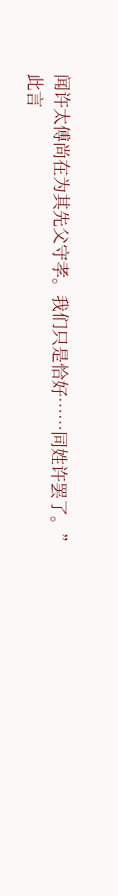闻许太傅尚在为其先父守孝。我们只是恰好……同姓许罢了。”
此言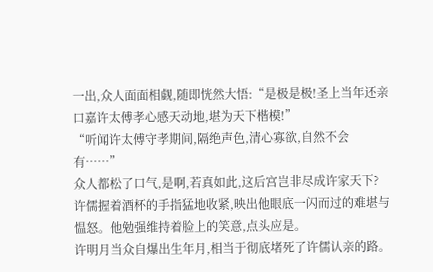一出,众人面面相觑,随即恍然大悟:“是极是极!圣上当年还亲口嘉许太傅孝心感天动地,堪为天下楷模!”
“听闻许太傅守孝期间,隔绝声色,清心寡欲,自然不会有……”
众人都松了口气,是啊,若真如此,这后宫岂非尽成许家天下?
许儒握着酒杯的手指猛地收紧,映出他眼底一闪而过的难堪与愠怒。他勉强维持着脸上的笑意,点头应是。
许明月当众自爆出生年月,相当于彻底堵死了许儒认亲的路。